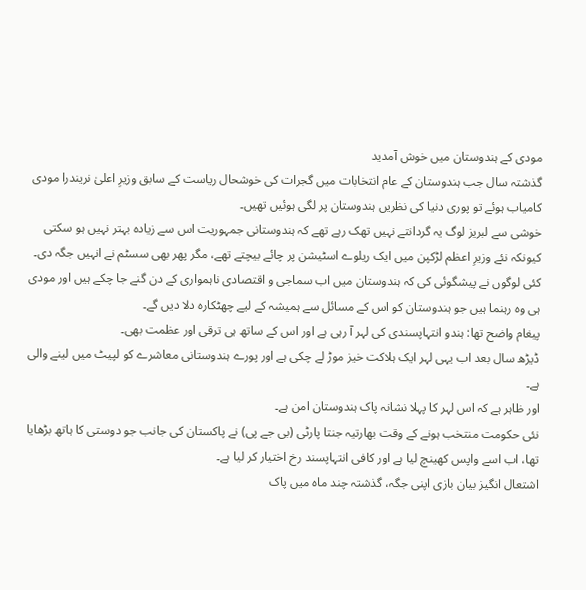مودی کے ہندوستان میں خوش آمدید
گذشتہ سال جب ہندوستان کے عام انتخابات میں گجرات کی خوشحال ریاست کے سابق وزیرِ اعلیٰ نریندرا مودی کامیاب ہوئے تو پوری دنیا کی نظریں ہندوستان پر لگی ہوئیں تھیں۔
خوشی سے لبریز لوگ یہ گردانتے نہیں تھک رہے تھے کہ ہندوستانی جمہوریت اس سے زیادہ بہتر نہیں ہو سکتی کیونکہ نئے وزیرِ اعظم لڑکپن میں ایک ریلوے اسٹیشن پر چائے بیچتے تھے، مگر پھر بھی سسٹم نے انہیں جگہ دی۔
کئی لوگوں نے پیشگوئی کی کہ ہندوستان میں اب سماجی و اقتصادی ناہمواری کے دن گنے جا چکے ہیں اور مودی ہی وہ رہنما ہیں جو ہندوستان کو اس کے مسائل سے ہمیشہ کے لیے چھٹکارہ دلا دیں گے۔
پیغام واضح تھا: ہندو انتہاپسندی کی لہر آ رہی ہے اور اس کے ساتھ ہی ترقی اور عظمت بھی۔
ڈیڑھ سال بعد اب یہی لہر ایک ہلاکت خیز موڑ لے چکی ہے اور پورے ہندوستانی معاشرے کو لپیٹ میں لینے والی ہے۔
اور ظاہر ہے کہ اس لہر کا پہلا نشانہ پاک ہندوستان امن ہے۔
نئی حکومت منتخب ہونے کے وقت بھارتیہ جنتا پارٹی (بی جے پی) نے پاکستان کی جانب جو دوستی کا ہاتھ بڑھایا تھا، اب اسے واپس کھینچ لیا ہے اور کافی انتہاپسند رخ اختیار کر لیا ہے۔
اشتعال انگیز بیان بازی اپنی جگہ، گذشتہ چند ماہ میں پاک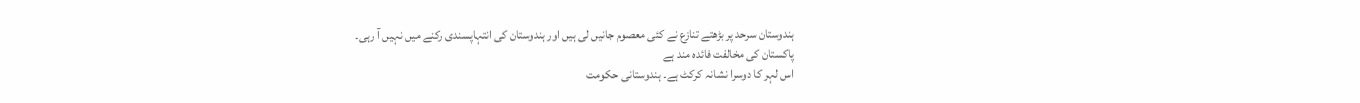ہندوستان سرحد پر بڑھتے تنازع نے کئی معصوم جانیں لی ہیں اور ہندوستان کی انتہاپسندی رکنے میں نہیں آ رہی۔
پاکستان کی مخالفت فائدہ مند ہے
اس لہر کا دوسرا نشانہ کرکٹ ہے۔ ہندوستانی حکومت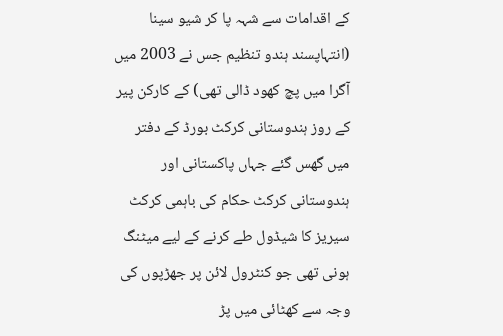کے اقدامات سے شہہ پا کر شیو سینا (انتہاپسند ہندو تنظیم جس نے 2003 میں آگرا میں پچ کھود ڈالی تھی) کے کارکن پیر کے روز ہندوستانی کرکٹ بورڈ کے دفتر میں گھس گئے جہاں پاکستانی اور ہندوستانی کرکٹ حکام کی باہمی کرکٹ سیریز کا شیڈول طے کرنے کے لیے میٹنگ ہونی تھی جو کنٹرول لائن پر جھڑپوں کی وجہ سے کھٹائی میں پڑ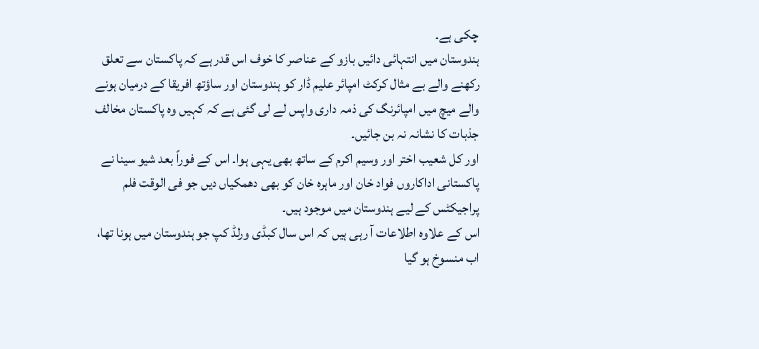چکی ہے۔
ہندوستان میں انتہائی دائیں بازو کے عناصر کا خوف اس قدر ہے کہ پاکستان سے تعلق رکھنے والے بے مثال کرکٹ امپائر علیم ڈار کو ہندوستان اور ساؤتھ افریقا کے درمیان ہونے والے میچ میں امپائرنگ کی ذمہ داری واپس لے لی گئی ہے کہ کہیں وہ پاکستان مخالف جذبات کا نشانہ نہ بن جائیں۔
اور کل شعیب اختر اور وسیم اکرم کے ساتھ بھی یہی ہوا۔ اس کے فوراً بعد شیو سینا نے پاکستانی اداکاروں فواد خان اور ماہرہ خان کو بھی دھمکیاں دیں جو فی الوقت فلم پراجیکٹس کے لیے ہندوستان میں موجود ہیں۔
اس کے علاوہ اطلاعات آ رہی ہیں کہ اس سال کبڈی ورلڈ کپ جو ہندوستان میں ہونا تھا، اب منسوخ ہو گیا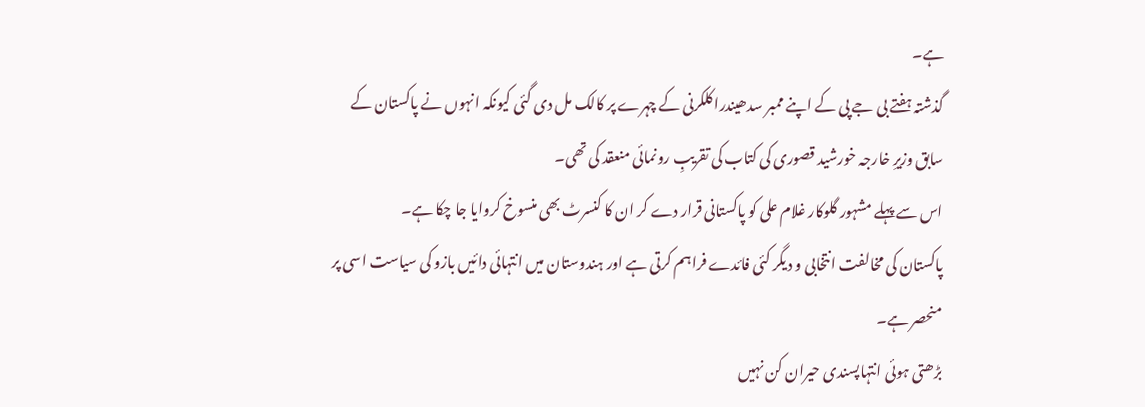ہے۔
گذشتہ ہفتے بی جے پی کے اپنے ممبر سدھیندرا کلکرنی کے چہرے پر کالک مل دی گئی کیونکہ انہوں نے پاکستان کے سابق وزیرِ خارجہ خورشید قصوری کی کتاب کی تقریبِ رونمائی منعقد کی تھی۔
اس سے پہلے مشہور گلوکار غلام علی کو پاکستانی قرار دے کر ان کا کنسرٹ بھی منسوخ کروایا جا چکا ہے۔
پاکستان کی مخالفت انتخابی و دیگر کئی فائدے فراہم کرتی ہے اور ہندوستان میں انتہائی دائیں بازو کی سیاست اسی پر منحصر ہے۔
بڑھتی ہوئی انتہاپسندی حیران کن نہیں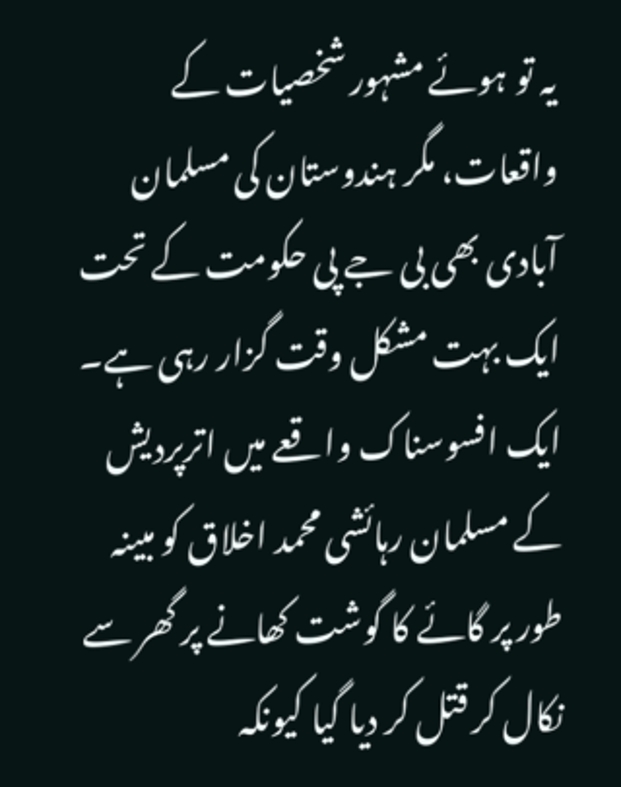یہ تو ہوئے مشہور شخصیات کے واقعات، مگر ہندوستان کی مسلمان آبادی بھی بی جے پی حکومت کے تحت ایک بہت مشکل وقت گزار رہی ہے۔
ایک افسوسناک واقعے میں اترپردیش کے مسلمان رہائشی محمد اخلاق کو مبینہ طور پر گائے کا گوشت کھانے پر گھر سے نکال کر قتل کر دیا گیا کیونکہ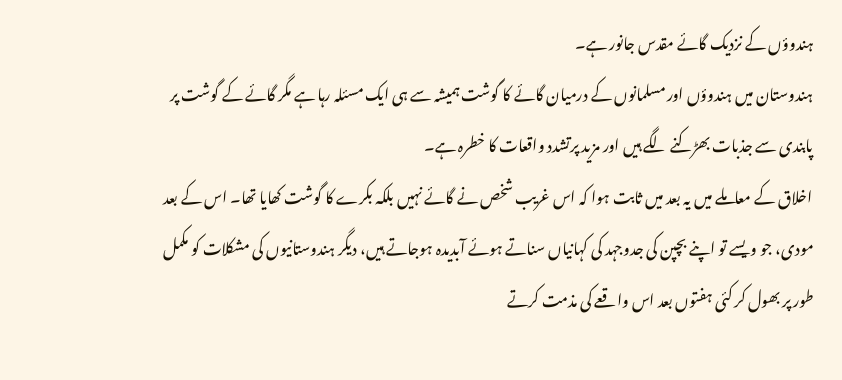ہندوؤں کے نزدیک گائے مقدس جانور ہے۔
ہندوستان میں ہندوؤں اور مسلمانوں کے درمیان گائے کا گوشت ہمیشہ سے ہی ایک مسئلہ رہا ہے مگر گائے کے گوشت پر پابندی سے جذبات بھڑکنے لگے ہیں اور مزید پرتشدد واقعات کا خطرہ ہے۔
اخلاق کے معاملے میں یہ بعد میں ثابت ہوا کہ اس غریب شخص نے گائے نہیں بلکہ بکرے کا گوشت کھایا تھا۔ اس کے بعد مودی، جو ویسے تو اپنے بچپن کی جدوجہد کی کہانیاں سناتے ہوئے آبدیدہ ہوجاتے ہیں، دیگر ہندوستانیوں کی مشکلات کو مکمل طور پر بھول کر کئی ہفتوں بعد اس واقعے کی مذمت کرتے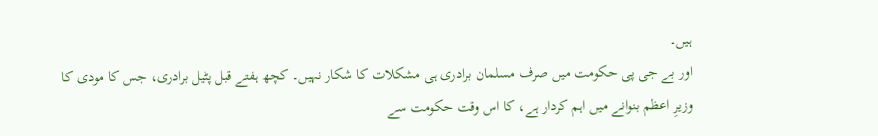ہیں۔
اور بے جی پی حکومت میں صرف مسلمان برادری ہی مشکلات کا شکار نہیں۔ کچھ ہفتے قبل پٹیل برادری، جس کا مودی کا وزیرِ اعظم بنوانے میں اہم کردار ہے، کا اس وقت حکومت سے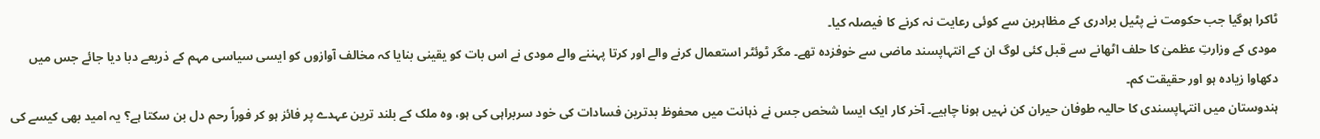ٹاکرا ہوگیا جب حکومت نے پٹیل برادری کے مظاہرین سے کوئی رعایت نہ کرنے کا فیصلہ کیا۔
مودی کے وزارتِ عظمیٰ کا حلف اٹھانے سے قبل کئی لوگ ان کے انتہاپسند ماضی سے خوفزدہ تھے۔ مگر ٹوئٹر استعمال کرنے والے اور کرتا پہننے والے مودی نے اس بات کو یقینی بنایا کہ مخالف آوازوں کو ایسی سیاسی مہم کے ذریعے دبا دیا جائے جس میں دکھاوا زیادہ ہو اور حقیقت کم۔
ہندوستان میں انتہاپسندی کا حالیہ طوفان حیران کن نہیں ہونا چاہیے۔ آخر کار ایک ایسا شخص جس نے ذہانت میں محفوظ بدترین فسادات کی خود سربراہی کی ہو، وہ ملک کے بلند ترین عہدے پر فائز ہو کر فوراً رحم دل بن سکتا ہے؟ یہ امید بھی کیسے کی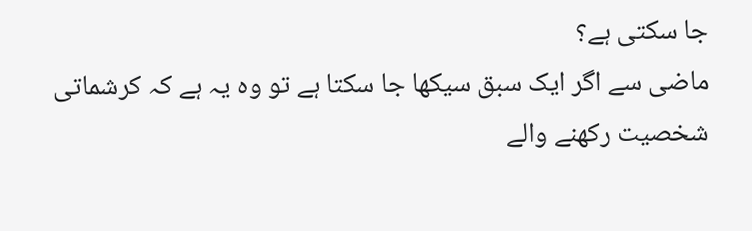جا سکتی ہے؟
ماضی سے اگر ایک سبق سیکھا جا سکتا ہے تو وہ یہ ہے کہ کرشماتی شخصیت رکھنے والے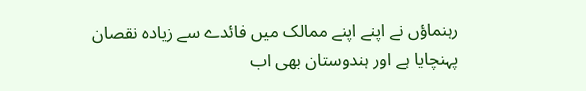رہنماؤں نے اپنے اپنے ممالک میں فائدے سے زیادہ نقصان پہنچایا ہے اور ہندوستان بھی اب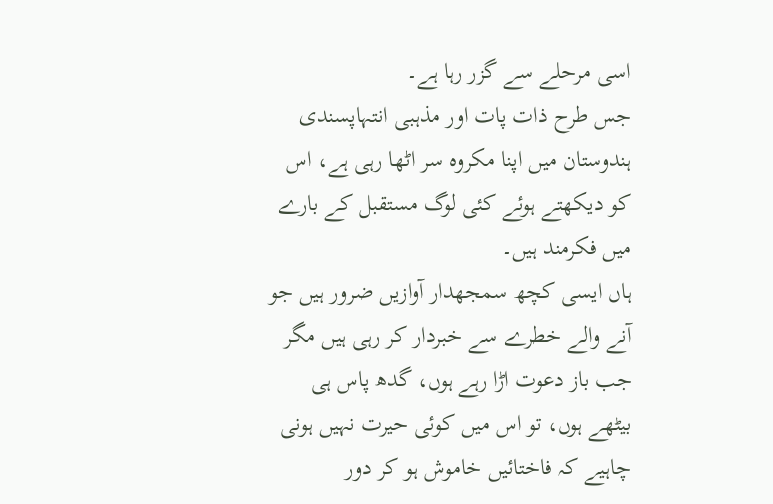اسی مرحلے سے گزر رہا ہے۔
جس طرح ذات پات اور مذہبی انتہاپسندی ہندوستان میں اپنا مکروہ سر اٹھا رہی ہے، اس کو دیکھتے ہوئے کئی لوگ مستقبل کے بارے میں فکرمند ہیں۔
ہاں ایسی کچھ سمجھدار آوازیں ضرور ہیں جو آنے والے خطرے سے خبردار کر رہی ہیں مگر جب باز دعوت اڑا رہے ہوں، گدھ پاس ہی بیٹھے ہوں، تو اس میں کوئی حیرت نہیں ہونی چاہیے کہ فاختائیں خاموش ہو کر دور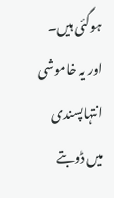ہوگئی ہیں۔
اور یہ خاموشی انتہاپسندی میں ڈوبتے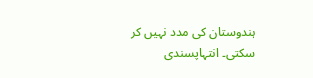ہندوستان کی مدد نہیں کر سکتی۔ انتہاپسندی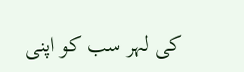کی لہر سب کو اپنی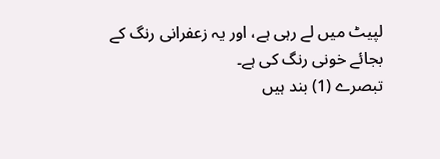لپیٹ میں لے رہی ہے، اور یہ زعفرانی رنگ کے بجائے خونی رنگ کی ہے۔
تبصرے (1) بند ہیں